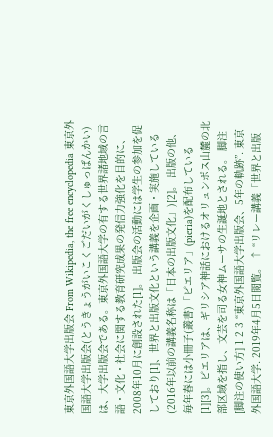東京外国語大学出版会 From Wikipedia, the free encyclopedia 東京外国語大学出版会(とうきょうがいこくごだいがくしゅっぱんかい)は、大学出版会である。東京外国語大学の有する世界諸地域の言語・文化・社会に関する教育研究成果の発信力強化を目的に、2008年10月に創設された[1]。 出版会の活動には学生の参加を促しており[1]、世界と出版文化という講義を企画・実施している(2016年以前の講義名称は「日本の出版文化」)[2]。 出版の他、毎年春には小冊子(叢書)「ピエリア」(pieria)を配布している[1][3]。ピエリアは、ギリシア神話におけるオリュンポス山麓の北部区域を指し、文芸を司る女神ムーサの生誕地とされる。 脚注 [脚注の使い方] 1 2 3 “東京外国語大学出版会、5年の軌跡”. 東京外国語大学. 2019年4月5日閲覧。 ↑ “リレー講義「世界と出版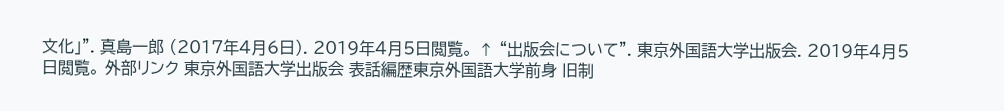文化」”. 真島一郎 (2017年4月6日). 2019年4月5日閲覧。 ↑ “出版会について”. 東京外国語大学出版会. 2019年4月5日閲覧。 外部リンク 東京外国語大学出版会 表話編歴東京外国語大学前身 旧制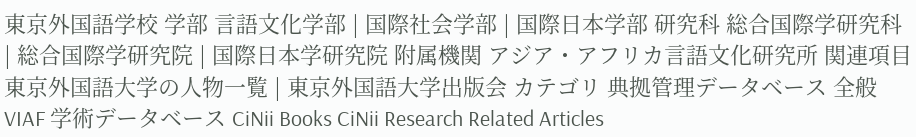東京外国語学校 学部 言語文化学部 | 国際社会学部 | 国際日本学部 研究科 総合国際学研究科 | 総合国際学研究院 | 国際日本学研究院 附属機関 アジア・アフリカ言語文化研究所 関連項目 東京外国語大学の人物一覧 | 東京外国語大学出版会 カテゴリ 典拠管理データベース 全般 VIAF 学術データベース CiNii Books CiNii Research Related Articles